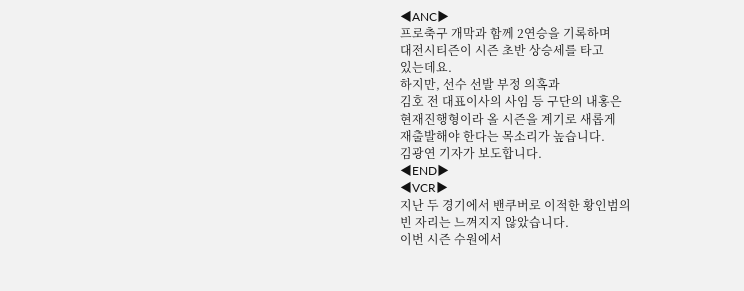◀ANC▶
프로축구 개막과 함께 2연승을 기록하며
대전시티즌이 시즌 초반 상승세를 타고
있는데요.
하지만, 선수 선발 부정 의혹과
김호 전 대표이사의 사임 등 구단의 내홍은
현재진행형이라 올 시즌을 계기로 새롭게
재출발해야 한다는 목소리가 높습니다.
김광연 기자가 보도합니다.
◀END▶
◀VCR▶
지난 두 경기에서 밴쿠버로 이적한 황인범의
빈 자리는 느껴지지 않았습니다.
이번 시즌 수원에서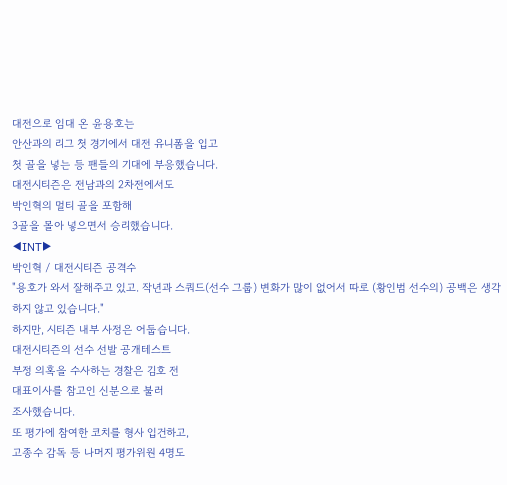대전으로 임대 온 윤용호는
안산과의 리그 첫 경기에서 대전 유니폼을 입고
첫 골을 넣는 등 팬들의 기대에 부응했습니다.
대전시티즌은 전남과의 2차전에서도
박인혁의 멀티 골을 포함해
3골을 몰아 넣으면서 승리했습니다.
◀INT▶
박인혁 / 대전시티즌 공격수
"용호가 와서 잘해주고 있고. 작년과 스쿼드(선수 그룹) 변화가 많이 없어서 따로 (황인범 선수의) 공백은 생각하지 않고 있습니다."
하지만, 시티즌 내부 사정은 어둡습니다.
대전시티즌의 선수 선발 공개테스트
부정 의혹을 수사하는 경찰은 김호 전
대표이사를 참고인 신분으로 불러
조사했습니다.
또 평가에 참여한 코치를 형사 입건하고,
고종수 감독 등 나머지 평가위원 4명도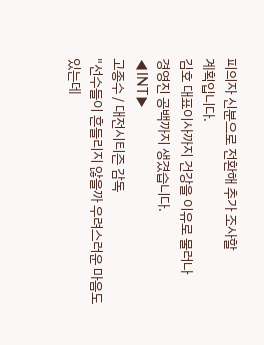피의자 신분으로 전환해 추가 조사할
계획입니다.
김호 대표이사까지 건강을 이유로 물러나
경영진 공백까지 생겼습니다.
◀INT▶
고종수 / 대전시티즌 감독
"선수들이 흔들리지 않을까 우려스러운 마음도 있는데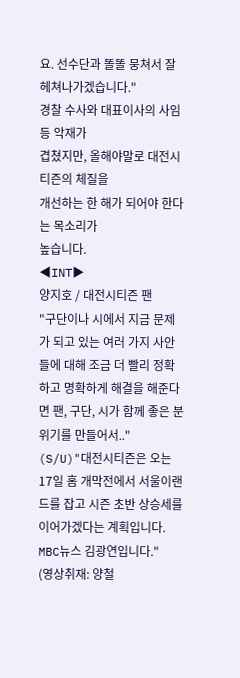요. 선수단과 똘똘 뭉쳐서 잘 헤쳐나가겠습니다."
경찰 수사와 대표이사의 사임 등 악재가
겹쳤지만, 올해야말로 대전시티즌의 체질을
개선하는 한 해가 되어야 한다는 목소리가
높습니다.
◀INT▶
양지호 / 대전시티즌 팬
"구단이나 시에서 지금 문제가 되고 있는 여러 가지 사안들에 대해 조금 더 빨리 정확하고 명확하게 해결을 해준다면 팬, 구단, 시가 함께 좋은 분위기를 만들어서.."
(S/U)"대전시티즌은 오는 17일 홈 개막전에서 서울이랜드를 잡고 시즌 초반 상승세를 이어가겠다는 계획입니다.
MBC뉴스 김광연입니다."
(영상취재: 양철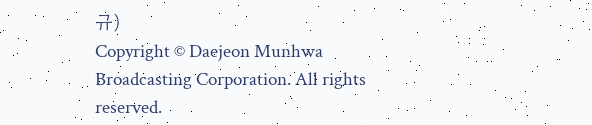규)
Copyright © Daejeon Munhwa Broadcasting Corporation. All rights reserved.